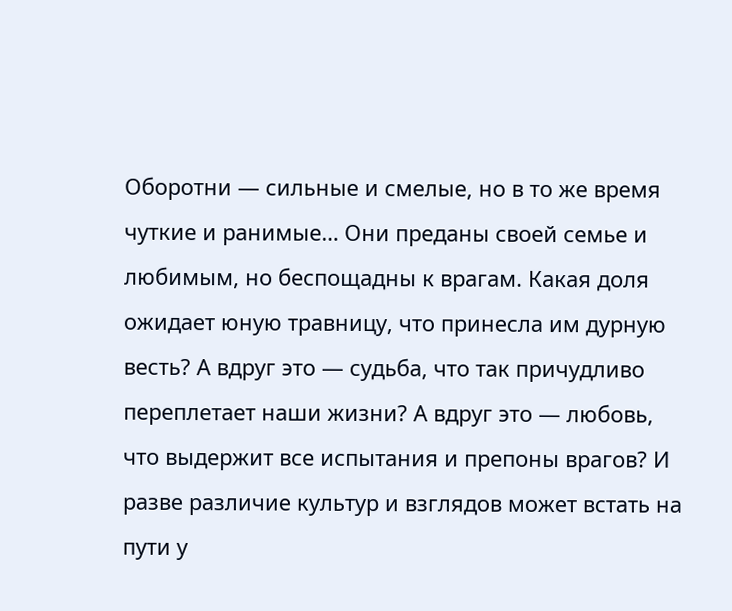Оборотни — сильные и смелые, но в то же время чуткие и ранимые… Они преданы своей семье и любимым, но беспощадны к врагам. Какая доля ожидает юную травницу, что принесла им дурную весть? А вдруг это — судьба, что так причудливо переплетает наши жизни? А вдруг это — любовь, что выдержит все испытания и препоны врагов? И разве различие культур и взглядов может встать на пути у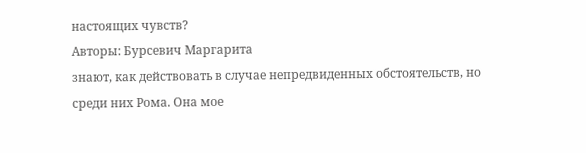настоящих чувств?
Авторы: Бурсевич Маргарита
знают, как действовать в случае непредвиденных обстоятельств, но среди них Рома. Она мое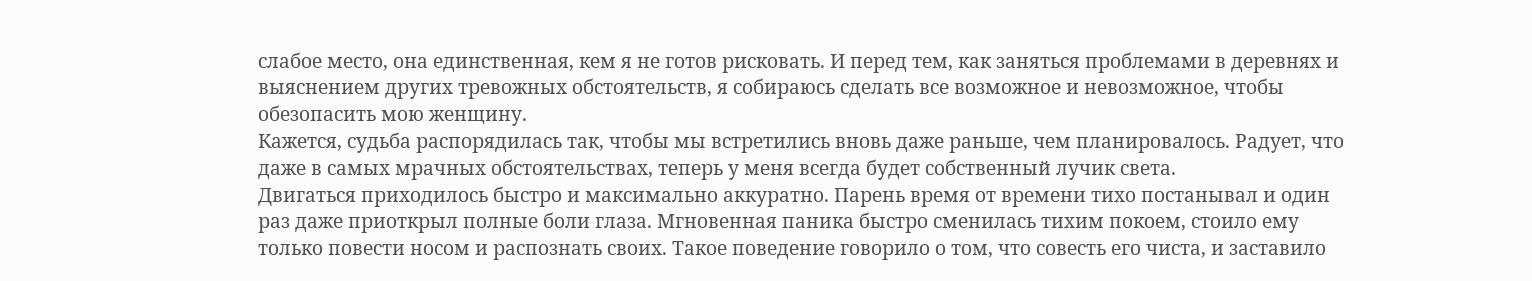слабое место, она единственная, кем я не готов рисковать. И перед тем, как заняться проблемами в деревнях и выяснением других тревожных обстоятельств, я собираюсь сделать все возможное и невозможное, чтобы обезопасить мою женщину.
Кажется, судьба распорядилась так, чтобы мы встретились вновь даже раньше, чем планировалось. Радует, что даже в самых мрачных обстоятельствах, теперь у меня всегда будет собственный лучик света.
Двигаться приходилось быстро и максимально аккуратно. Парень время от времени тихо постанывал и один раз даже приоткрыл полные боли глаза. Мгновенная паника быстро сменилась тихим покоем, стоило ему только повести носом и распознать своих. Такое поведение говорило о том, что совесть его чиста, и заставило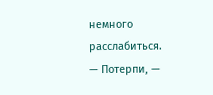немного расслабиться.
— Потерпи, —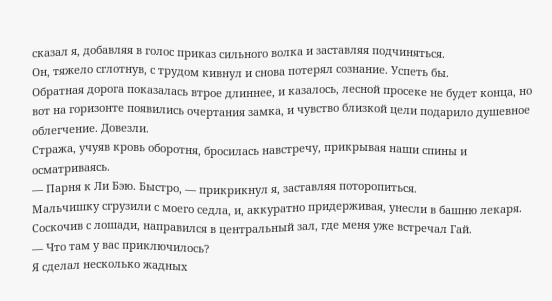сказал я, добавляя в голос приказ сильного волка и заставляя подчиняться.
Он, тяжело сглотнув, с трудом кивнул и снова потерял сознание. Успеть бы.
Обратная дорога показалась втрое длиннее, и казалось, лесной просеке не будет конца, но вот на горизонте появились очертания замка, и чувство близкой цели подарило душевное облегчение. Довезли.
Стража, учуяв кровь оборотня, бросилась навстречу, прикрывая наши спины и осматриваясь.
— Парня к Ли Бэю. Быстро, — прикрикнул я, заставляя поторопиться.
Мальчишку сгрузили с моего седла, и, аккуратно придерживая, унесли в башню лекаря. Соскочив с лошади, направился в центральный зал, где меня уже встречал Гай.
— Что там у вас приключилось?
Я сделал несколько жадных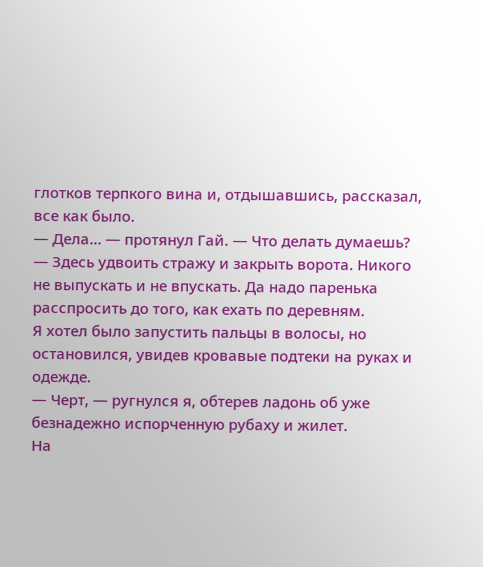глотков терпкого вина и, отдышавшись, рассказал, все как было.
— Дела… — протянул Гай. — Что делать думаешь?
— Здесь удвоить стражу и закрыть ворота. Никого не выпускать и не впускать. Да надо паренька расспросить до того, как ехать по деревням.
Я хотел было запустить пальцы в волосы, но остановился, увидев кровавые подтеки на руках и одежде.
— Черт, — ругнулся я, обтерев ладонь об уже безнадежно испорченную рубаху и жилет.
На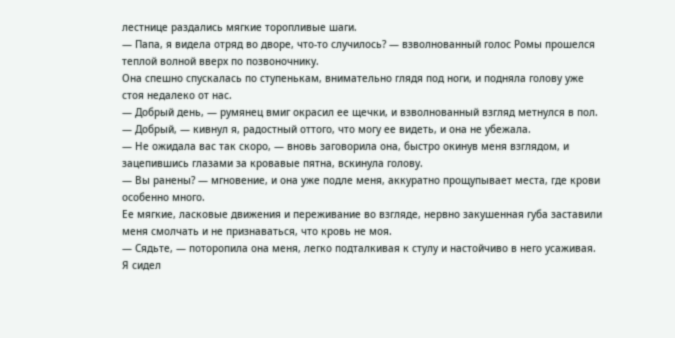лестнице раздались мягкие торопливые шаги.
— Папа, я видела отряд во дворе, что-то случилось? — взволнованный голос Ромы прошелся теплой волной вверх по позвоночнику.
Она спешно спускалась по ступенькам, внимательно глядя под ноги, и подняла голову уже стоя недалеко от нас.
— Добрый день, — румянец вмиг окрасил ее щечки, и взволнованный взгляд метнулся в пол.
— Добрый, — кивнул я, радостный оттого, что могу ее видеть, и она не убежала.
— Не ожидала вас так скоро, — вновь заговорила она, быстро окинув меня взглядом, и зацепившись глазами за кровавые пятна, вскинула голову.
— Вы ранены? — мгновение, и она уже подле меня, аккуратно прощупывает места, где крови особенно много.
Ее мягкие, ласковые движения и переживание во взгляде, нервно закушенная губа заставили меня смолчать и не признаваться, что кровь не моя.
— Сядьте, — поторопила она меня, легко подталкивая к стулу и настойчиво в него усаживая.
Я сидел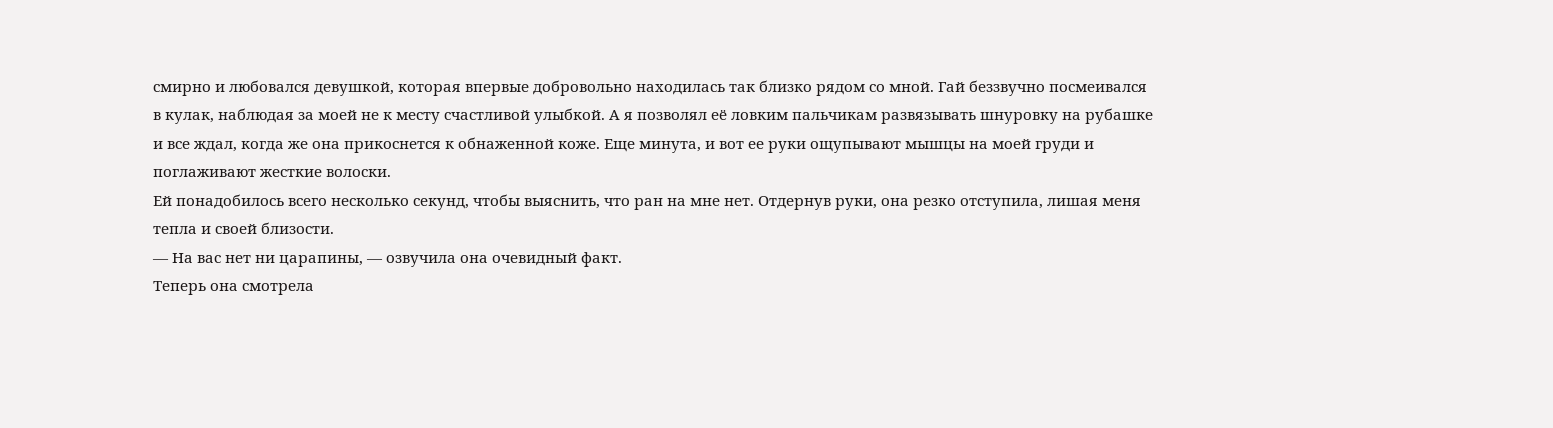смирно и любовался девушкой, которая впервые добровольно находилась так близко рядом со мной. Гай беззвучно посмеивался в кулак, наблюдая за моей не к месту счастливой улыбкой. А я позволял её ловким пальчикам развязывать шнуровку на рубашке и все ждал, когда же она прикоснется к обнаженной коже. Еще минута, и вот ее руки ощупывают мышцы на моей груди и поглаживают жесткие волоски.
Ей понадобилось всего несколько секунд, чтобы выяснить, что ран на мне нет. Отдернув руки, она резко отступила, лишая меня тепла и своей близости.
— На вас нет ни царапины, — озвучила она очевидный факт.
Теперь она смотрела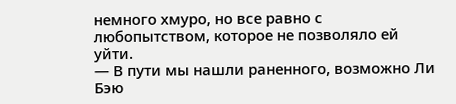немного хмуро, но все равно с любопытством, которое не позволяло ей уйти.
— В пути мы нашли раненного, возможно Ли Бэю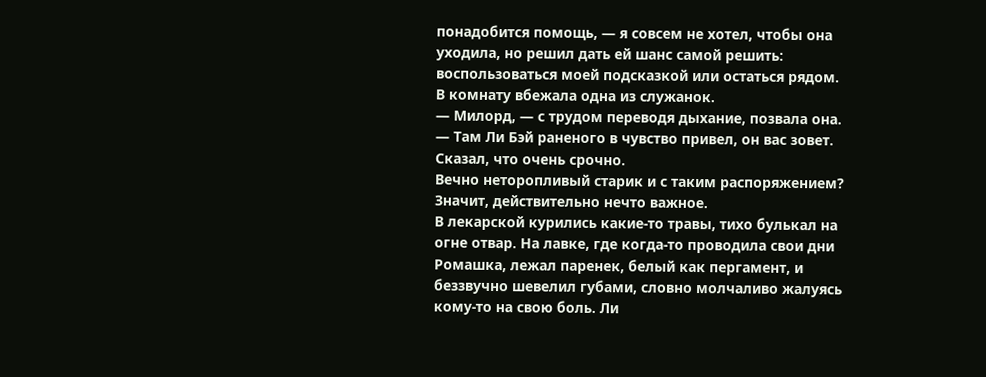понадобится помощь, — я совсем не хотел, чтобы она уходила, но решил дать ей шанс самой решить: воспользоваться моей подсказкой или остаться рядом.
В комнату вбежала одна из служанок.
— Милорд, — с трудом переводя дыхание, позвала она. — Там Ли Бэй раненого в чувство привел, он вас зовет. Сказал, что очень срочно.
Вечно неторопливый старик и с таким распоряжением? Значит, действительно нечто важное.
В лекарской курились какие-то травы, тихо булькал на огне отвар. На лавке, где когда-то проводила свои дни Ромашка, лежал паренек, белый как пергамент, и беззвучно шевелил губами, словно молчаливо жалуясь кому-то на свою боль. Ли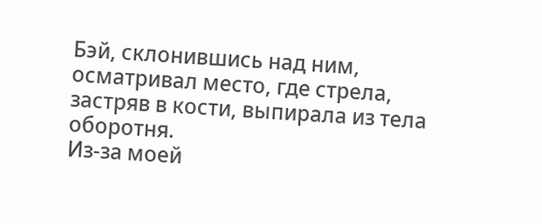Бэй, склонившись над ним, осматривал место, где стрела, застряв в кости, выпирала из тела оборотня.
Из-за моей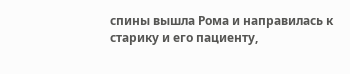спины вышла Рома и направилась к старику и его пациенту,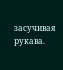засучивая рукава.